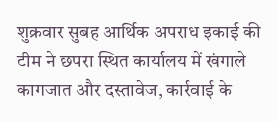शुक्रवार सुबह आर्थिक अपराध इकाई की टीम ने छपरा स्थित कार्यालय में खंगाले कागजात और दस्तावेज, कार्रवाई के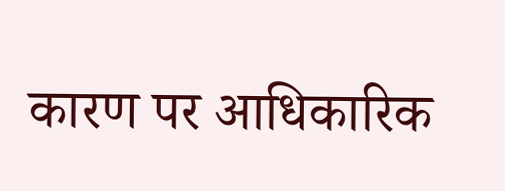कारण पर आधिकारिक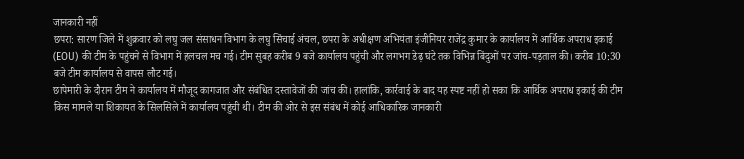जानकारी नहीं
छपरा: सारण जिले में शुक्रवार को लघु जल संसाधन विभाग के लघु सिंचाई अंचल, छपरा के अधीक्षण अभियंता इंजीनियर राजेंद्र कुमार के कार्यालय में आर्थिक अपराध इकाई (EOU) की टीम के पहुंचने से विभाग में हलचल मच गई। टीम सुबह करीब 9 बजे कार्यालय पहुंची और लगभग डेढ़ घंटे तक विभिन्न बिंदुओं पर जांच-पड़ताल की। करीब 10:30 बजे टीम कार्यालय से वापस लौट गई।
छापेमारी के दौरान टीम ने कार्यालय में मौजूद कागजात और संबंधित दस्तावेजों की जांच की। हालांकि, कार्रवाई के बाद यह स्पष्ट नहीं हो सका कि आर्थिक अपराध इकाई की टीम किस मामले या शिकायत के सिलसिले में कार्यालय पहुंची थी। टीम की ओर से इस संबंध में कोई आधिकारिक जानकारी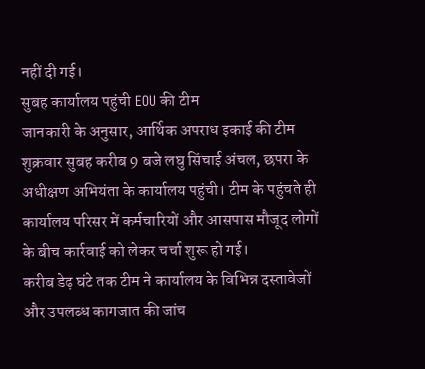नहीं दी गई।
सुबह कार्यालय पहुंची EOU की टीम
जानकारी के अनुसार, आर्थिक अपराध इकाई की टीम शुक्रवार सुबह करीब 9 बजे लघु सिंचाई अंचल, छपरा के अधीक्षण अभियंता के कार्यालय पहुंची। टीम के पहुंचते ही कार्यालय परिसर में कर्मचारियों और आसपास मौजूद लोगों के बीच कार्रवाई को लेकर चर्चा शुरू हो गई।
करीब डेढ़ घंटे तक टीम ने कार्यालय के विभिन्न दस्तावेजों और उपलब्ध कागजात की जांच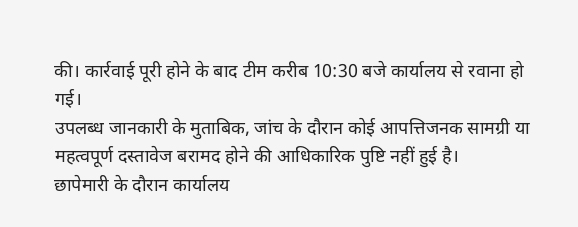की। कार्रवाई पूरी होने के बाद टीम करीब 10:30 बजे कार्यालय से रवाना हो गई।
उपलब्ध जानकारी के मुताबिक, जांच के दौरान कोई आपत्तिजनक सामग्री या महत्वपूर्ण दस्तावेज बरामद होने की आधिकारिक पुष्टि नहीं हुई है।
छापेमारी के दौरान कार्यालय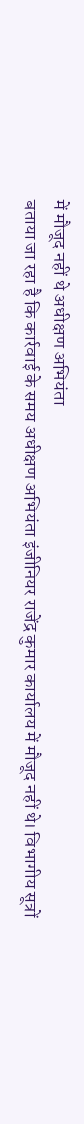में मौजूद नहीं थे अधीक्षण अभियंता
बताया जा रहा है कि कार्रवाई के समय अधीक्षण अभियंता इंजीनियर राजेंद्र कुमार कार्यालय में मौजूद नहीं थे। विभागीय सूत्रों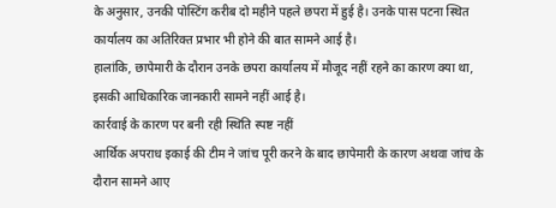के अनुसार, उनकी पोस्टिंग करीब दो महीने पहले छपरा में हुई है। उनके पास पटना स्थित कार्यालय का अतिरिक्त प्रभार भी होने की बात सामने आई है।
हालांकि, छापेमारी के दौरान उनके छपरा कार्यालय में मौजूद नहीं रहने का कारण क्या था, इसकी आधिकारिक जानकारी सामने नहीं आई है।
कार्रवाई के कारण पर बनी रही स्थिति स्पष्ट नहीं
आर्थिक अपराध इकाई की टीम ने जांच पूरी करने के बाद छापेमारी के कारण अथवा जांच के दौरान सामने आए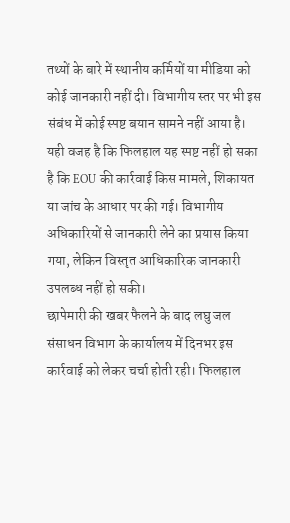तथ्यों के बारे में स्थानीय कर्मियों या मीडिया को कोई जानकारी नहीं दी। विभागीय स्तर पर भी इस संबंध में कोई स्पष्ट बयान सामने नहीं आया है।
यही वजह है कि फिलहाल यह स्पष्ट नहीं हो सका है कि EOU की कार्रवाई किस मामले, शिकायत या जांच के आधार पर की गई। विभागीय अधिकारियों से जानकारी लेने का प्रयास किया गया, लेकिन विस्तृत आधिकारिक जानकारी उपलब्ध नहीं हो सकी।
छापेमारी की खबर फैलने के बाद लघु जल संसाधन विभाग के कार्यालय में दिनभर इस कार्रवाई को लेकर चर्चा होती रही। फिलहाल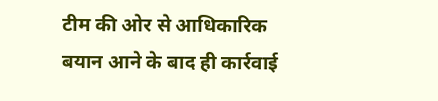टीम की ओर से आधिकारिक बयान आने के बाद ही कार्रवाई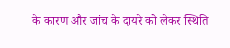के कारण और जांच के दायरे को लेकर स्थिति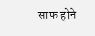साफ होने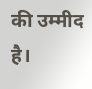की उम्मीद है।